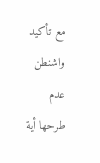مع تأكيد واشنطن عدم طرحها أية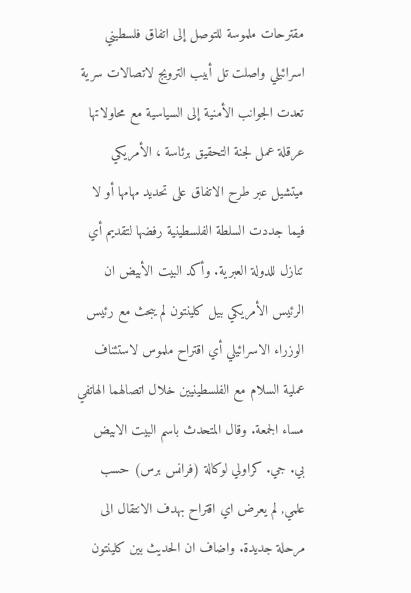مقترحات ملموسة للتوصل إلى اتفاق فلسطيني اسرائيلي واصلت تل أبيب الترويج لاتصالات سرية تعدت الجوانب الأمنية إلى السياسية مع محاولاتها عرقلة عمل لجنة التحقيق برئاسة ، الأمريكي ميتشيل عبر طرح الاتفاق على تحديد مهامها أو لا فيما جددت السلطة الفلسطينية رفضها لتقديم أي تنازل للدولة العبرية. وأكد البيت الأبيض ان الرئيس الأمريكي بيل كلينتون لم يبحث مع رئيس الوزراء الاسرائيلي أي اقتراح ملموس لاستئناف عملية السلام مع الفلسطينيين خلال اتصالهما الهاتفي مساء الجمعة. وقال المتحدث باسم البيت الابيض بي. جي. كراولي لوكالة (فرانس برس) حسب علمي, لم يعرض اي اقتراح بهدف الانتقال الى مرحلة جديدة. واضاف ان الحديث بين كلينتون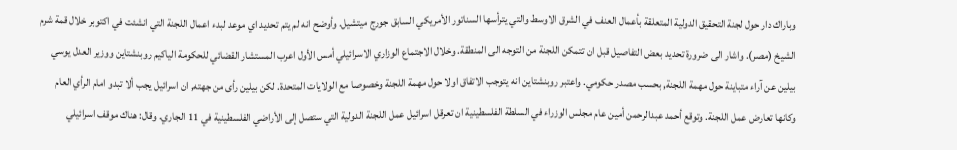وباراك دار حول لجنة التحقيق الدولية المتعلقة بأعمال العنف في الشرق الاوسط والتي يترأسها السناتور الأمريكي السابق جورج ميتشيل. وأوضح انه لم يتم تحديد اي موعد لبدء اعمال اللجنة التي انشئت في اكتوبر خلال قمة شرم الشيخ (مصر). واشار الى ضرورة تحديد بعض التفاصيل قبل ان تتمكن اللجنة من التوجه الى المنطقة. وخلال الاجتماع الوزاري الاسرائيلي أمس الأول اعرب المستشار القضائي للحكومة الياكيم روبنشتاين ووزير العدل يوسي بيلين عن آراء متباينة حول مهمة اللجنة, بحسب مصدر حكومي. واعتبر روبنشتاين انه يتوجب الاتفاق اولا حول مهمة اللجنة وخصوصا مع الولايات المتحدة. لكن بيلين رأى من جهته, ان اسرائيل يجب ألا تبدو امام الرأي العام وكانها تعارض عمل اللجنة. وتوقع أحمد عبدالرحمن أمين عام مجلس الوزراء في السلطة الفلسطينية ان تعرقل اسرائيل عمل اللجنة الدولية التي ستصل إلى الأراضي الفلسطينية في 11 الجاري. وقال: هناك موقف اسرائيلي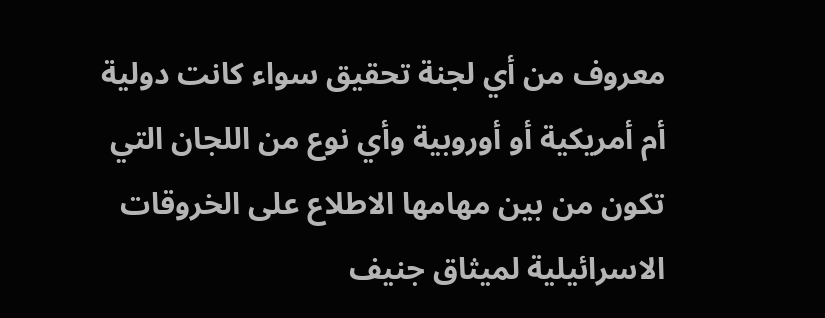معروف من أي لجنة تحقيق سواء كانت دولية أم أمريكية أو أوروبية وأي نوع من اللجان التي تكون من بين مهامها الاطلاع على الخروقات الاسرائيلية لميثاق جنيف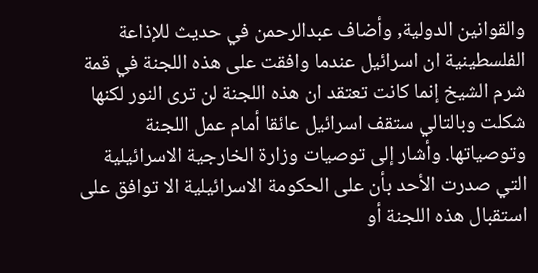والقوانين الدولية, وأضاف عبدالرحمن في حديث للإذاعة الفلسطينية ان اسرائيل عندما وافقت على هذه اللجنة في قمة شرم الشيخ إنما كانت تعتقد ان هذه اللجنة لن ترى النور لكنها شكلت وبالتالي ستقف اسرائيل عائقا أمام عمل اللجنة وتوصياتها. وأشار إلى توصيات وزارة الخارجية الاسرائيلية التي صدرت الأحد بأن على الحكومة الاسرائيلية الا توافق على استقبال هذه اللجنة أو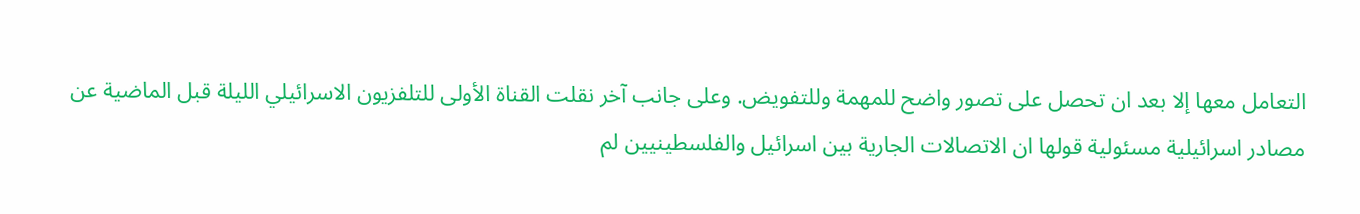التعامل معها إلا بعد ان تحصل على تصور واضح للمهمة وللتفويض. وعلى جانب آخر نقلت القناة الأولى للتلفزيون الاسرائيلي الليلة قبل الماضية عن مصادر اسرائيلية مسئولية قولها ان الاتصالات الجارية بين اسرائيل والفلسطينيين لم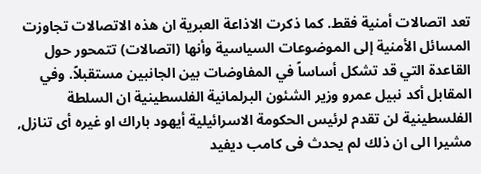تعد اتصالات أمنية فقط. كما ذكرت الاذاعة العبرية ان هذه الاتصالات تجاوزت المسائل الأمنية إلى الموضوعات السياسية وأنها (اتصالات) تتمحور حول القاعدة التي قد تشكل أساساً في المفاوضات بين الجانبين مستقبلاً. وفي المقابل أكد نبيل عمرو وزير الشئون البرلمانية الفلسطينية ان السلطة الفلسطينية لن تقدم لرئيس الحكومة الاسرائيلية أيهود باراك او غيره أى تنازل, مشيرا الى ان ذلك لم يحدث فى كامب ديفيد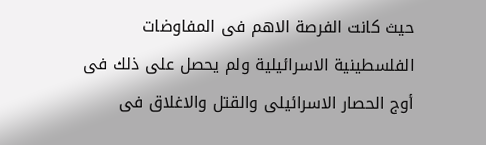حيث كانت الفرصة الاهم فى المفاوضات الفلسطينية الاسرائيلية ولم يحصل على ذلك فى أوج الحصار الاسرائيلى والقتل والاغلاق فى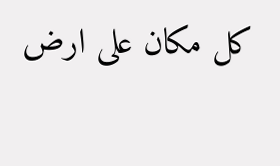كل مكان على ارض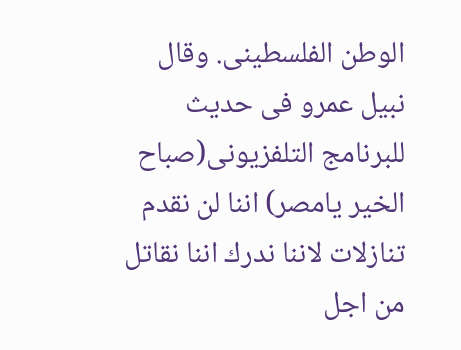الوطن الفلسطينى. وقال نبيل عمرو فى حديث للبرنامج التلفزيونى(صباح الخير يامصر) اننا لن نقدم تنازلات لاننا ندرك اننا نقاتل من اجل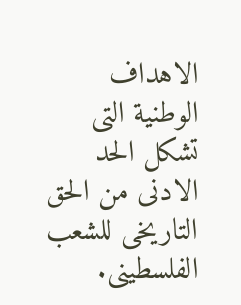الاهداف الوطنية التى تشكل الحد الادنى من الحق التاريخى للشعب الفلسطينى.